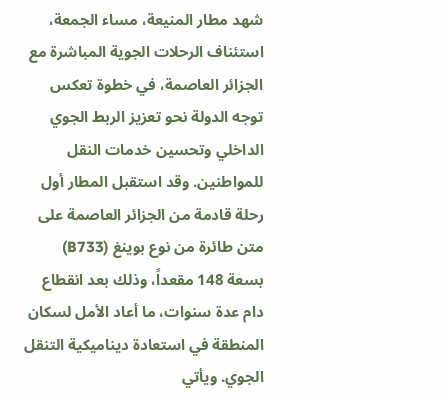شهد مطار المنيعة، مساء الجمعة، استئناف الرحلات الجوية المباشرة مع الجزائر العاصمة، في خطوة تعكس توجه الدولة نحو تعزيز الربط الجوي الداخلي وتحسين خدمات النقل للمواطنين. وقد استقبل المطار أول رحلة قادمة من الجزائر العاصمة على متن طائرة من نوع بوينغ (B733) بسعة 148 مقعداً، وذلك بعد انقطاع دام عدة سنوات، ما أعاد الأمل لسكان المنطقة في استعادة ديناميكية التنقل الجوي. ويأتي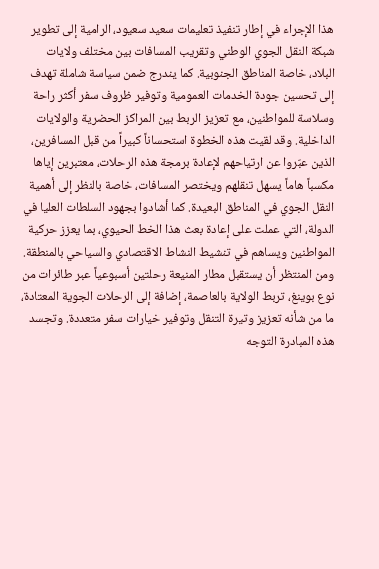هذا الإجراء في إطار تنفيذ تعليمات سعيد سعيود، الرامية إلى تطوير شبكة النقل الجوي الوطني وتقريب المسافات بين مختلف ولايات البلاد، خاصة المناطق الجنوبية. كما يندرج ضمن سياسة شاملة تهدف إلى تحسين جودة الخدمات العمومية وتوفير ظروف سفر أكثر راحة وسلاسة للمواطنين، مع تعزيز الربط بين المراكز الحضرية والولايات الداخلية. وقد لقيت هذه الخطوة استحساناً كبيراً من قبل المسافرين، الذين عبّروا عن ارتياحهم لإعادة برمجة هذه الرحلات، معتبرين إياها مكسباً هاماً يسهل تنقلهم ويختصر المسافات، خاصة بالنظر إلى أهمية النقل الجوي في المناطق البعيدة. كما أشادوا بجهود السلطات العليا في الدولة، التي عملت على إعادة بعث هذا الخط الحيوي، بما يعزز حركية المواطنين ويساهم في تنشيط النشاط الاقتصادي والسياحي بالمنطقة. ومن المنتظر أن يستقبل مطار المنيعة رحلتين أسبوعياً عبر طائرات من نوع بوينغ، تربط الولاية بالعاصمة، إضافة إلى الرحلات الجوية المعتادة، ما من شأنه تعزيز وتيرة التنقل وتوفير خيارات سفر متعددة. وتجسد هذه المبادرة التوجه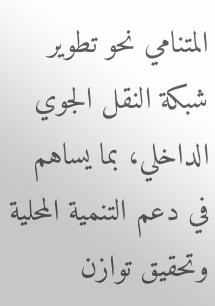المتنامي نحو تطوير شبكة النقل الجوي الداخلي، بما يساهم في دعم التنمية المحلية وتحقيق توازن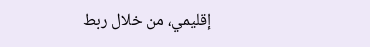إقليمي، من خلال ربط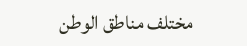مختلف مناطق الوطن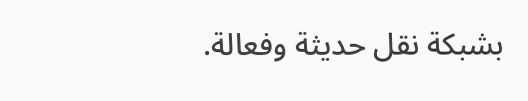بشبكة نقل حديثة وفعالة.